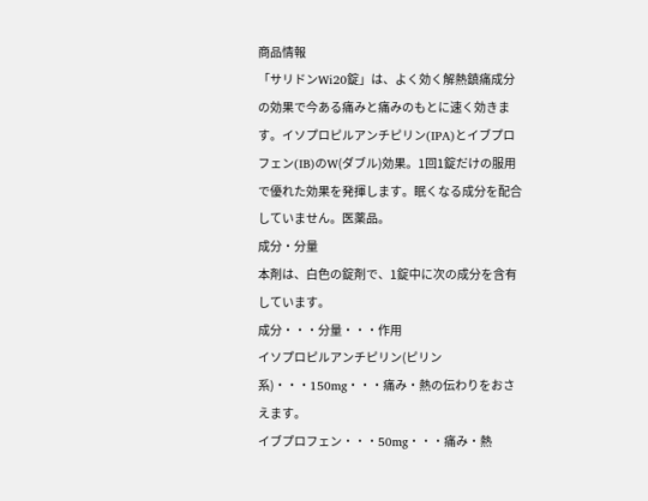商品情報
「サリドンWi20錠」は、よく効く解熱鎮痛成分の効果で今ある痛みと痛みのもとに速く効きます。イソプロピルアンチピリン(IPA)とイブプロフェン(IB)のW(ダブル)効果。1回1錠だけの服用で優れた効果を発揮します。眠くなる成分を配合していません。医薬品。
成分・分量
本剤は、白色の錠剤で、1錠中に次の成分を含有しています。
成分・・・分量・・・作用
イソプロピルアンチピリン(ピリン系)・・・150mg・・・痛み・熱の伝わりをおさえます。
イブプロフェン・・・50mg・・・痛み・熱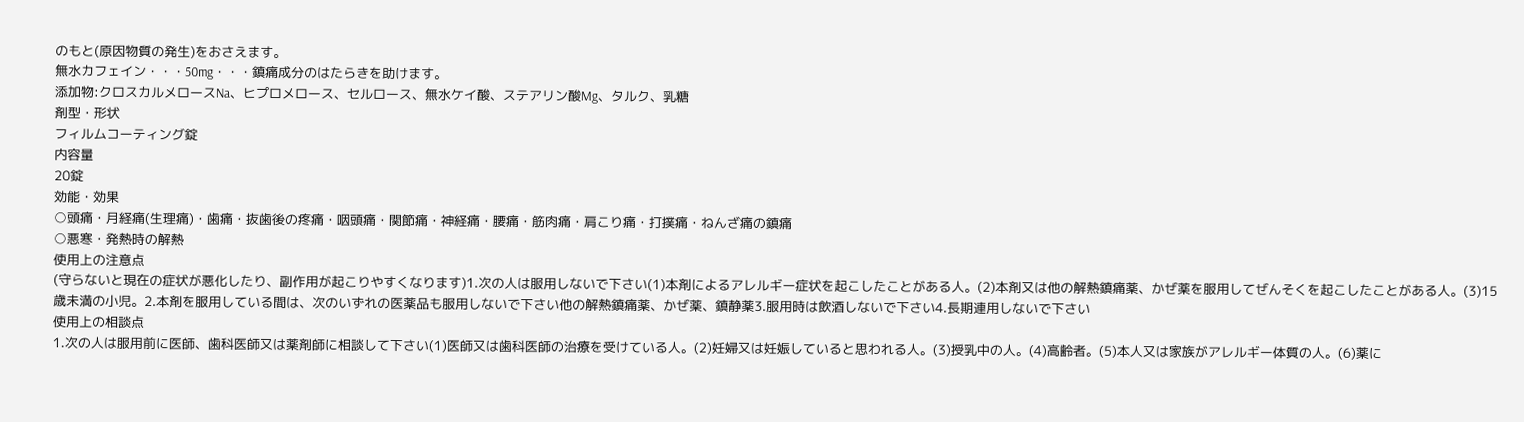のもと(原因物質の発生)をおさえます。
無水カフェイン・・・50mg・・・鎮痛成分のはたらきを助けます。
添加物:クロスカルメロースNa、ヒプロメロース、セルロース、無水ケイ酸、ステアリン酸Mg、タルク、乳糖
剤型・形状
フィルムコーティング錠
内容量
20錠
効能・効果
○頭痛・月経痛(生理痛)・歯痛・抜歯後の疼痛・咽頭痛・関節痛・神経痛・腰痛・筋肉痛・肩こり痛・打撲痛・ねんざ痛の鎮痛
○悪寒・発熱時の解熱
使用上の注意点
(守らないと現在の症状が悪化したり、副作用が起こりやすくなります)1.次の人は服用しないで下さい(1)本剤によるアレルギー症状を起こしたことがある人。(2)本剤又は他の解熱鎮痛薬、かぜ薬を服用してぜんそくを起こしたことがある人。(3)15歳未満の小児。2.本剤を服用している間は、次のいずれの医薬品も服用しないで下さい他の解熱鎮痛薬、かぜ薬、鎮静薬3.服用時は飲酒しないで下さい4.長期連用しないで下さい
使用上の相談点
1.次の人は服用前に医師、歯科医師又は薬剤師に相談して下さい(1)医師又は歯科医師の治療を受けている人。(2)妊婦又は妊娠していると思われる人。(3)授乳中の人。(4)高齢者。(5)本人又は家族がアレルギー体質の人。(6)薬に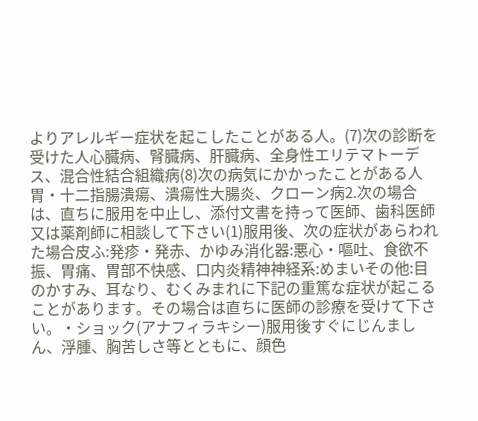よりアレルギー症状を起こしたことがある人。(7)次の診断を受けた人心臓病、腎臓病、肝臓病、全身性エリテマトーデス、混合性結合組織病(8)次の病気にかかったことがある人胃・十二指腸潰瘍、潰瘍性大腸炎、クローン病2.次の場合は、直ちに服用を中止し、添付文書を持って医師、歯科医師又は薬剤師に相談して下さい(1)服用後、次の症状があらわれた場合皮ふ:発疹・発赤、かゆみ消化器:悪心・嘔吐、食欲不振、胃痛、胃部不快感、口内炎精神神経系:めまいその他:目のかすみ、耳なり、むくみまれに下記の重篤な症状が起こることがあります。その場合は直ちに医師の診療を受けて下さい。・ショック(アナフィラキシー)服用後すぐにじんましん、浮腫、胸苦しさ等とともに、顔色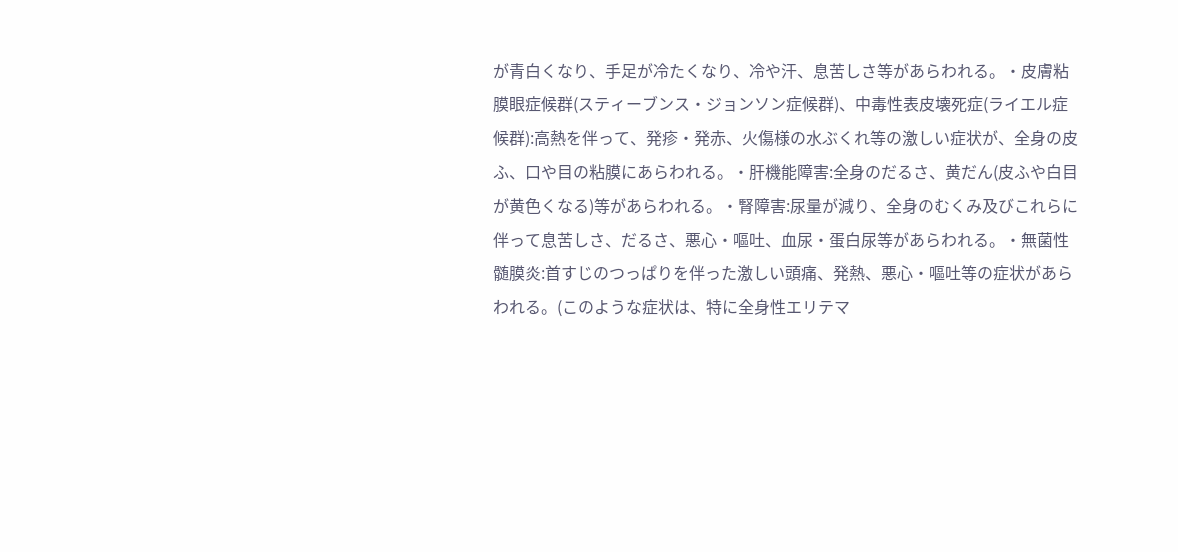が青白くなり、手足が冷たくなり、冷や汗、息苦しさ等があらわれる。・皮膚粘膜眼症候群(スティーブンス・ジョンソン症候群)、中毒性表皮壊死症(ライエル症候群):高熱を伴って、発疹・発赤、火傷様の水ぶくれ等の激しい症状が、全身の皮ふ、口や目の粘膜にあらわれる。・肝機能障害:全身のだるさ、黄だん(皮ふや白目が黄色くなる)等があらわれる。・腎障害:尿量が減り、全身のむくみ及びこれらに伴って息苦しさ、だるさ、悪心・嘔吐、血尿・蛋白尿等があらわれる。・無菌性髄膜炎:首すじのつっぱりを伴った激しい頭痛、発熱、悪心・嘔吐等の症状があらわれる。(このような症状は、特に全身性エリテマ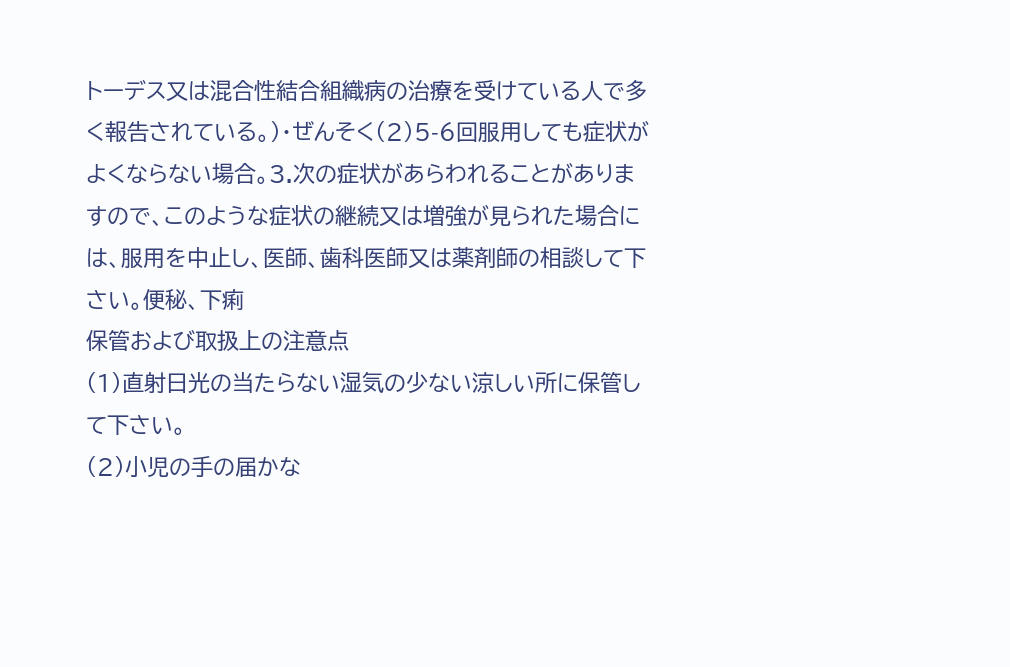トーデス又は混合性結合組織病の治療を受けている人で多く報告されている。)・ぜんそく(2)5-6回服用しても症状がよくならない場合。3.次の症状があらわれることがありますので、このような症状の継続又は増強が見られた場合には、服用を中止し、医師、歯科医師又は薬剤師の相談して下さい。便秘、下痢
保管および取扱上の注意点
(1)直射日光の当たらない湿気の少ない涼しい所に保管して下さい。
(2)小児の手の届かな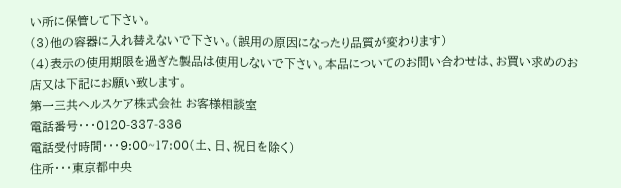い所に保管して下さい。
(3)他の容器に入れ替えないで下さい。(誤用の原因になったり品質が変わります)
(4)表示の使用期限を過ぎた製品は使用しないで下さい。本品についてのお問い合わせは、お買い求めのお店又は下記にお願い致します。
第一三共ヘルスケア株式会社 お客様相談室
電話番号・・・0120-337-336
電話受付時間・・・9:00~17:00(土、日、祝日を除く)
住所・・・東京都中央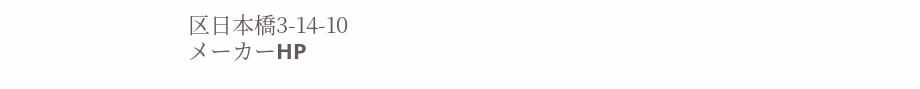区日本橋3-14-10
メーカーHP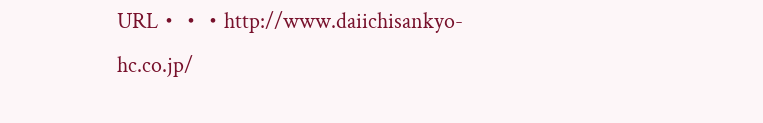URL・・・http://www.daiichisankyo-hc.co.jp/